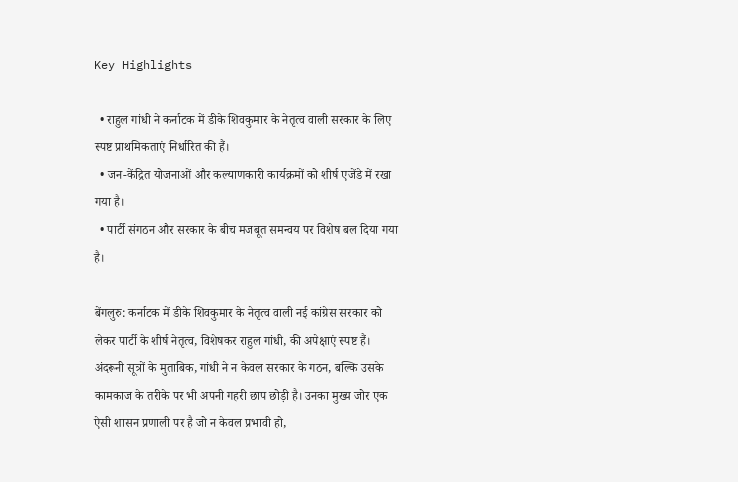Key Highlights

  • राहुल गांधी ने कर्नाटक में डीके शिवकुमार के नेतृत्व वाली सरकार के लिए स्पष्ट प्राथमिकताएं निर्धारित की हैं।
  • जन-केंद्रित योजनाओं और कल्याणकारी कार्यक्रमों को शीर्ष एजेंडे में रखा गया है।
  • पार्टी संगठन और सरकार के बीच मजबूत समन्वय पर विशेष बल दिया गया है।

बेंगलुरु: कर्नाटक में डीके शिवकुमार के नेतृत्व वाली नई कांग्रेस सरकार को लेकर पार्टी के शीर्ष नेतृत्व, विशेषकर राहुल गांधी, की अपेक्षाएं स्पष्ट हैं। अंदरूनी सूत्रों के मुताबिक, गांधी ने न केवल सरकार के गठन, बल्कि उसके कामकाज के तरीके पर भी अपनी गहरी छाप छोड़ी है। उनका मुख्य जोर एक ऐसी शासन प्रणाली पर है जो न केवल प्रभावी हो,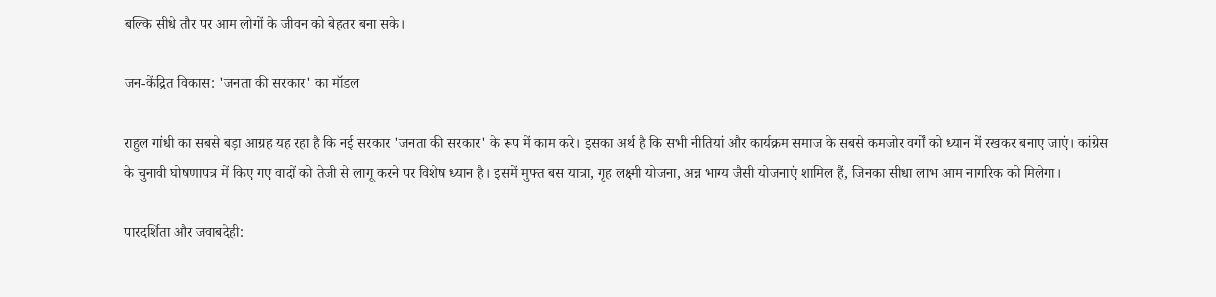बल्कि सीधे तौर पर आम लोगों के जीवन को बेहतर बना सके।

जन-केंद्रित विकास: 'जनता की सरकार' का मॉडल

राहुल गांधी का सबसे बड़ा आग्रह यह रहा है कि नई सरकार 'जनता की सरकार' के रूप में काम करे। इसका अर्थ है कि सभी नीतियां और कार्यक्रम समाज के सबसे कमजोर वर्गों को ध्यान में रखकर बनाए जाएं। कांग्रेस के चुनावी घोषणापत्र में किए गए वादों को तेजी से लागू करने पर विशेष ध्यान है। इसमें मुफ्त बस यात्रा, गृह लक्ष्मी योजना, अन्न भाग्य जैसी योजनाएं शामिल हैं, जिनका सीधा लाभ आम नागरिक को मिलेगा।

पारदर्शिता और जवाबदेही: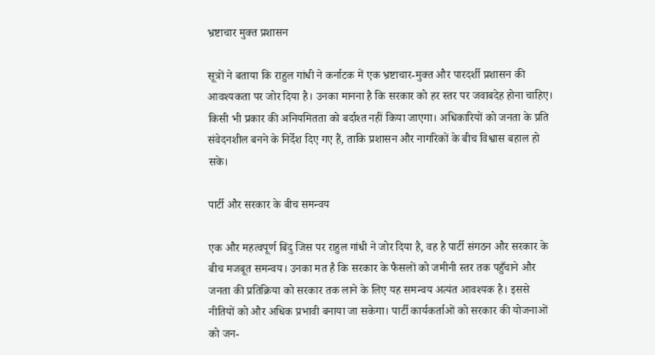भ्रष्टाचार मुक्त प्रशासन

सूत्रों ने बताया कि राहुल गांधी ने कर्नाटक में एक भ्रष्टाचार-मुक्त और पारदर्शी प्रशासन की आवश्यकता पर जोर दिया है। उनका मानना है कि सरकार को हर स्तर पर जवाबदेह होना चाहिए। किसी भी प्रकार की अनियमितता को बर्दाश्त नहीं किया जाएगा। अधिकारियों को जनता के प्रति संवेदनशील बनने के निर्देश दिए गए हैं, ताकि प्रशासन और नागरिकों के बीच विश्वास बहाल हो सके।

पार्टी और सरकार के बीच समन्वय

एक और महत्वपूर्ण बिंदु जिस पर राहुल गांधी ने जोर दिया है, वह है पार्टी संगठन और सरकार के बीच मजबूत समन्वय। उनका मत है कि सरकार के फैसलों को जमीनी स्तर तक पहुँचाने और जनता की प्रतिक्रिया को सरकार तक लाने के लिए यह समन्वय अत्यंत आवश्यक है। इससे नीतियों को और अधिक प्रभावी बनाया जा सकेगा। पार्टी कार्यकर्ताओं को सरकार की योजनाओं को जन-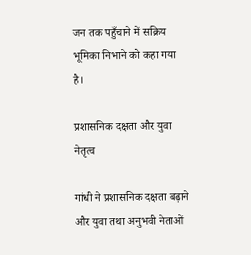जन तक पहुँचाने में सक्रिय भूमिका निभाने को कहा गया है।

प्रशासनिक दक्षता और युवा नेतृत्व

गांधी ने प्रशासनिक दक्षता बढ़ाने और युवा तथा अनुभवी नेताओं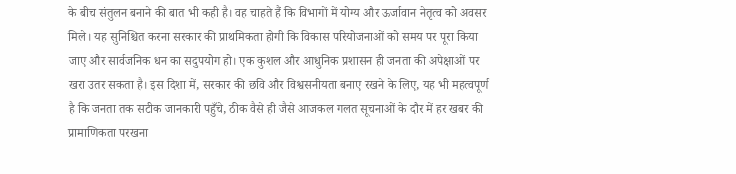के बीच संतुलन बनाने की बात भी कही है। वह चाहते हैं कि विभागों में योग्य और ऊर्जावान नेतृत्व को अवसर मिले। यह सुनिश्चित करना सरकार की प्राथमिकता होगी कि विकास परियोजनाओं को समय पर पूरा किया जाए और सार्वजनिक धन का सदुपयोग हो। एक कुशल और आधुनिक प्रशासन ही जनता की अपेक्षाओं पर खरा उतर सकता है। इस दिशा में, सरकार की छवि और विश्वसनीयता बनाए रखने के लिए, यह भी महत्वपूर्ण है कि जनता तक सटीक जानकारी पहुँचे, ठीक वैसे ही जैसे आजकल गलत सूचनाओं के दौर में हर खबर की प्रामाणिकता परखना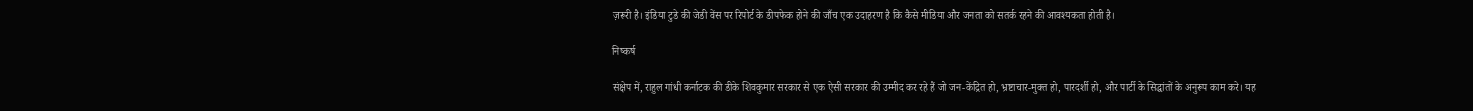ज़रूरी है। इंडिया टुडे की जेडी वेंस पर रिपोर्ट के डीपफेक होने की जाँच एक उदाहरण है कि कैसे मीडिया और जनता को सतर्क रहने की आवश्यकता होती है।

निष्कर्ष

संक्षेप में, राहुल गांधी कर्नाटक की डीके शिवकुमार सरकार से एक ऐसी सरकार की उम्मीद कर रहे हैं जो जन-केंद्रित हो, भ्रष्टाचार-मुक्त हो, पारदर्शी हो, और पार्टी के सिद्धांतों के अनुरूप काम करे। यह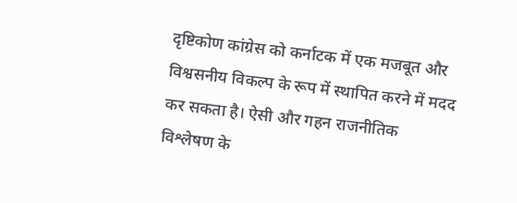दृष्टिकोण कांग्रेस को कर्नाटक में एक मजबूत और विश्वसनीय विकल्प के रूप में स्थापित करने में मदद कर सकता है। ऐसी और गहन राजनीतिक विश्लेषण के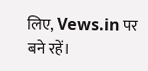लिए, Vews.in पर बने रहें।